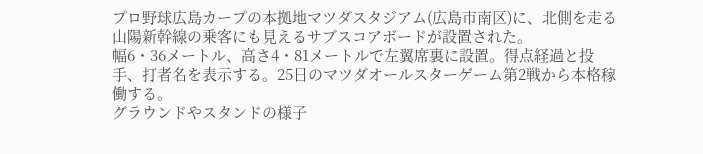プロ野球広島カープの本拠地マツダスタジアム(広島市南区)に、北側を走る山陽新幹線の乗客にも見えるサブスコアボードが設置された。
幅6・36メートル、高さ4・81メートルで左翼席裏に設置。得点経過と投手、打者名を表示する。25日のマツダオールスターゲーム第2戦から本格稼働する。
グラウンドやスタンドの様子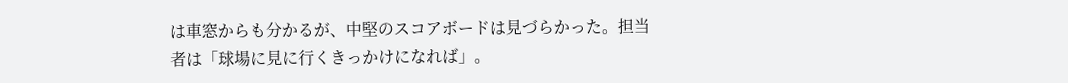は車窓からも分かるが、中堅のスコアボードは見づらかった。担当者は「球場に見に行くきっかけになれば」。